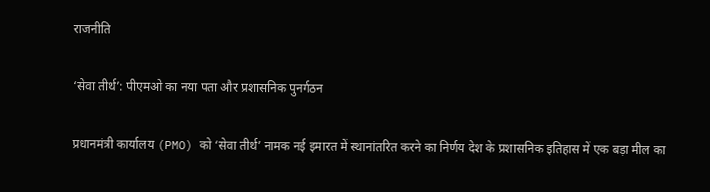राजनीति

‘सेवा तीर्थ’: पीएमओ का नया पता और प्रशासनिक पुनर्गठन

प्रधानमंत्री कार्यालय (PMO) को ‘सेवा तीर्थ’ नामक नई इमारत में स्थानांतरित करने का निर्णय देश के प्रशासनिक इतिहास में एक बड़ा मील का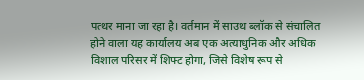पत्थर माना जा रहा है। वर्तमान में साउथ ब्लॉक से संचालित होने वाला यह कार्यालय अब एक अत्याधुनिक और अधिक विशाल परिसर में शिफ्ट होगा, जिसे विशेष रूप से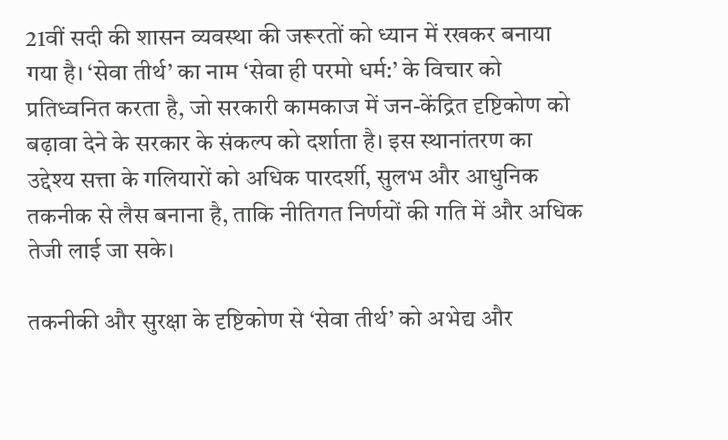21वीं सदी की शासन व्यवस्था की जरूरतों को ध्यान में रखकर बनाया गया है। ‘सेवा तीर्थ’ का नाम ‘सेवा ही परमो धर्म:’ के विचार को प्रतिध्वनित करता है, जो सरकारी कामकाज में जन-केंद्रित दृष्टिकोण को बढ़ावा देने के सरकार के संकल्प को दर्शाता है। इस स्थानांतरण का उद्देश्य सत्ता के गलियारों को अधिक पारदर्शी, सुलभ और आधुनिक तकनीक से लैस बनाना है, ताकि नीतिगत निर्णयों की गति में और अधिक तेजी लाई जा सके।

तकनीकी और सुरक्षा के दृष्टिकोण से ‘सेवा तीर्थ’ को अभेद्य और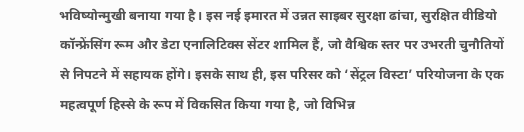भविष्योन्मुखी बनाया गया है। इस नई इमारत में उन्नत साइबर सुरक्षा ढांचा, सुरक्षित वीडियो कॉन्फ्रेंसिंग रूम और डेटा एनालिटिक्स सेंटर शामिल हैं, जो वैश्विक स्तर पर उभरती चुनौतियों से निपटने में सहायक होंगे। इसके साथ ही, इस परिसर को ‘सेंट्रल विस्टा’ परियोजना के एक महत्वपूर्ण हिस्से के रूप में विकसित किया गया है, जो विभिन्न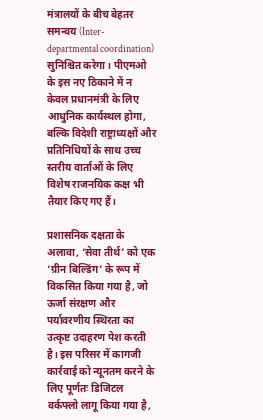मंत्रालयों के बीच बेहतर समन्वय (Inter-departmental coordination) सुनिश्चित करेगा। पीएमओ के इस नए ठिकाने में न केवल प्रधानमंत्री के लिए आधुनिक कार्यस्थल होगा, बल्कि विदेशी राष्ट्राध्यक्षों और प्रतिनिधियों के साथ उच्च स्तरीय वार्ताओं के लिए विशेष राजनयिक कक्ष भी तैयार किए गए हैं।

प्रशासनिक दक्षता के अलावा, ‘सेवा तीर्थ’ को एक ‘ग्रीन बिल्डिंग’ के रूप में विकसित किया गया है, जो ऊर्जा संरक्षण और पर्यावरणीय स्थिरता का उत्कृष्ट उदाहरण पेश करती है। इस परिसर में कागजी कार्रवाई को न्यूनतम करने के लिए पूर्णतः डिजिटल वर्कफ्लो लागू किया गया है,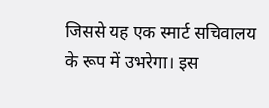जिससे यह एक स्मार्ट सचिवालय के रूप में उभरेगा। इस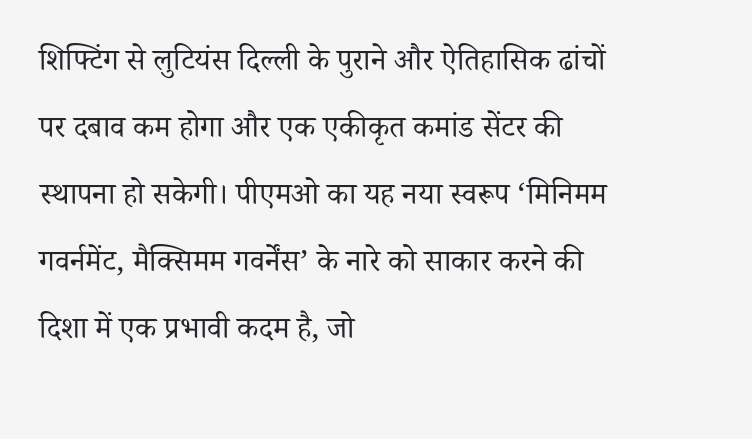शिफ्टिंग से लुटियंस दिल्ली के पुराने और ऐतिहासिक ढांचों पर दबाव कम होगा और एक एकीकृत कमांड सेंटर की स्थापना हो सकेगी। पीएमओ का यह नया स्वरूप ‘मिनिमम गवर्नमेंट, मैक्सिमम गवर्नेंस’ के नारे को साकार करने की दिशा में एक प्रभावी कदम है, जो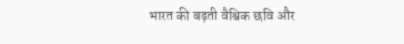भारत की बढ़ती वैश्विक छवि और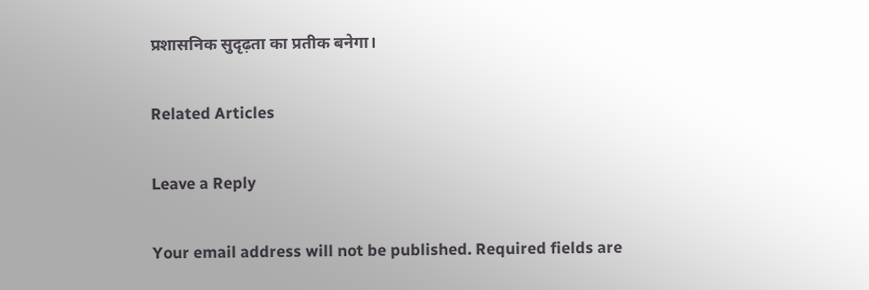प्रशासनिक सुदृढ़ता का प्रतीक बनेगा।

Related Articles

Leave a Reply

Your email address will not be published. Required fields are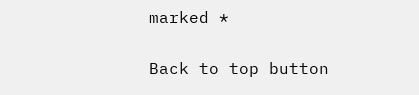marked *

Back to top button